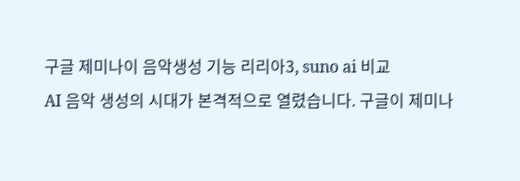구글 제미나이 음악생성 기능 리리아3, suno ai 비교
AI 음악 생성의 시대가 본격적으로 열렸습니다. 구글이 제미나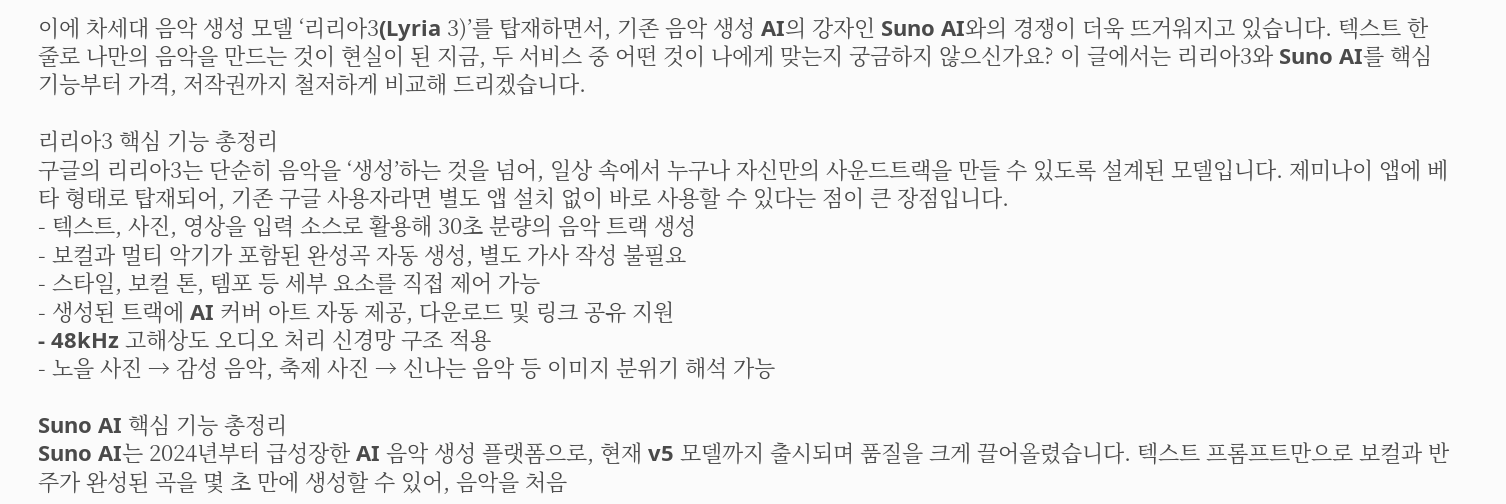이에 차세대 음악 생성 모델 ‘리리아3(Lyria 3)’를 탑재하면서, 기존 음악 생성 AI의 강자인 Suno AI와의 경쟁이 더욱 뜨거워지고 있습니다. 텍스트 한 줄로 나만의 음악을 만드는 것이 현실이 된 지금, 두 서비스 중 어떤 것이 나에게 맞는지 궁금하지 않으신가요? 이 글에서는 리리아3와 Suno AI를 핵심 기능부터 가격, 저작권까지 철저하게 비교해 드리겠습니다.

리리아3 핵심 기능 총정리
구글의 리리아3는 단순히 음악을 ‘생성’하는 것을 넘어, 일상 속에서 누구나 자신만의 사운드트랙을 만들 수 있도록 설계된 모델입니다. 제미나이 앱에 베타 형태로 탑재되어, 기존 구글 사용자라면 별도 앱 설치 없이 바로 사용할 수 있다는 점이 큰 장점입니다.
- 텍스트, 사진, 영상을 입력 소스로 활용해 30초 분량의 음악 트랙 생성
- 보컬과 멀티 악기가 포함된 완성곡 자동 생성, 별도 가사 작성 불필요
- 스타일, 보컬 톤, 템포 등 세부 요소를 직접 제어 가능
- 생성된 트랙에 AI 커버 아트 자동 제공, 다운로드 및 링크 공유 지원
- 48kHz 고해상도 오디오 처리 신경망 구조 적용
- 노을 사진 → 감성 음악, 축제 사진 → 신나는 음악 등 이미지 분위기 해석 가능

Suno AI 핵심 기능 총정리
Suno AI는 2024년부터 급성장한 AI 음악 생성 플랫폼으로, 현재 v5 모델까지 출시되며 품질을 크게 끌어올렸습니다. 텍스트 프롬프트만으로 보컬과 반주가 완성된 곡을 몇 초 만에 생성할 수 있어, 음악을 처음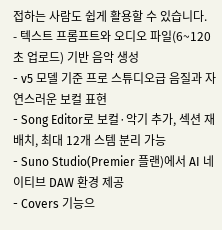접하는 사람도 쉽게 활용할 수 있습니다.
- 텍스트 프롬프트와 오디오 파일(6~120초 업로드) 기반 음악 생성
- v5 모델 기준 프로 스튜디오급 음질과 자연스러운 보컬 표현
- Song Editor로 보컬·악기 추가, 섹션 재배치, 최대 12개 스템 분리 가능
- Suno Studio(Premier 플랜)에서 AI 네이티브 DAW 환경 제공
- Covers 기능으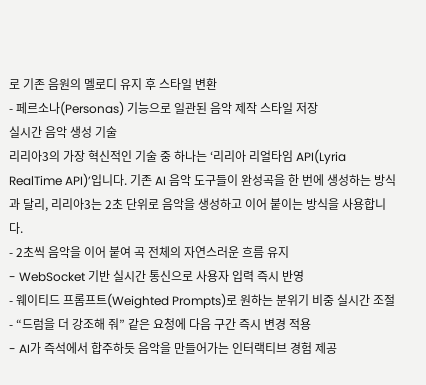로 기존 음원의 멜로디 유지 후 스타일 변환
- 페르소나(Personas) 기능으로 일관된 음악 제작 스타일 저장
실시간 음악 생성 기술
리리아3의 가장 혁신적인 기술 중 하나는 ‘리리아 리얼타임 API(Lyria RealTime API)’입니다. 기존 AI 음악 도구들이 완성곡을 한 번에 생성하는 방식과 달리, 리리아3는 2초 단위로 음악을 생성하고 이어 붙이는 방식을 사용합니다.
- 2초씩 음악을 이어 붙여 곡 전체의 자연스러운 흐름 유지
- WebSocket 기반 실시간 통신으로 사용자 입력 즉시 반영
- 웨이티드 프롬프트(Weighted Prompts)로 원하는 분위기 비중 실시간 조절
- “드럼을 더 강조해 줘” 같은 요청에 다음 구간 즉시 변경 적용
- AI가 즉석에서 합주하듯 음악을 만들어가는 인터랙티브 경험 제공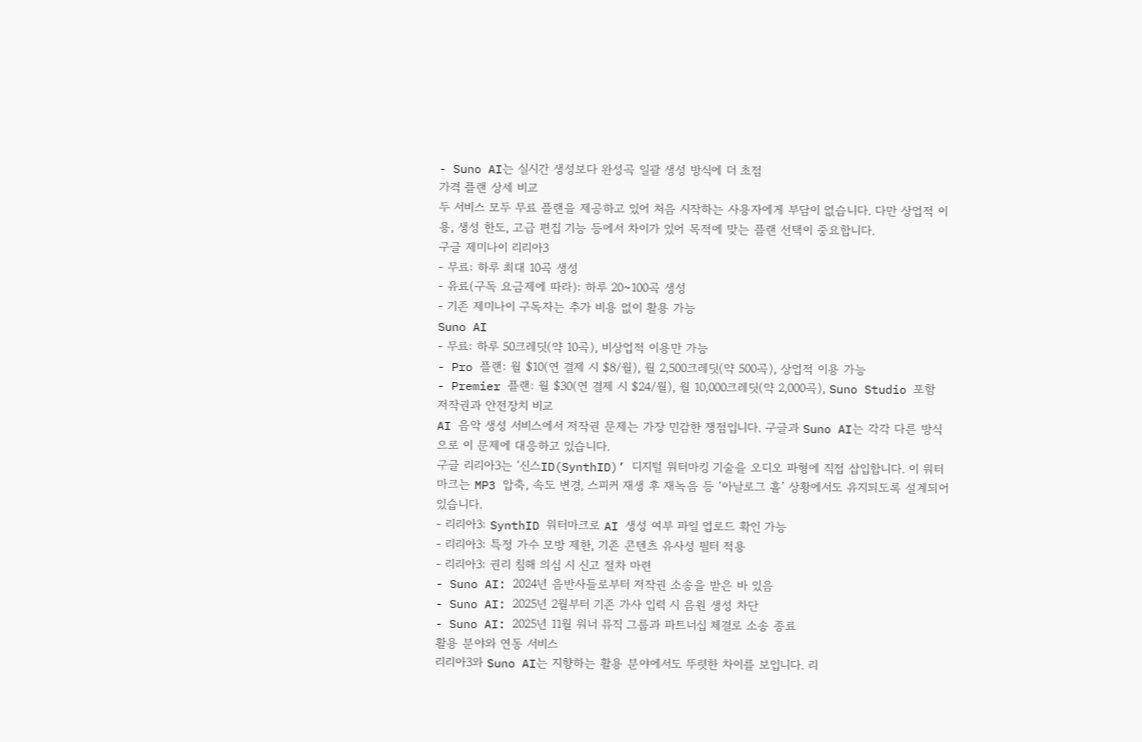- Suno AI는 실시간 생성보다 완성곡 일괄 생성 방식에 더 초점
가격 플랜 상세 비교
두 서비스 모두 무료 플랜을 제공하고 있어 처음 시작하는 사용자에게 부담이 없습니다. 다만 상업적 이용, 생성 한도, 고급 편집 기능 등에서 차이가 있어 목적에 맞는 플랜 선택이 중요합니다.
구글 제미나이 리리아3
- 무료: 하루 최대 10곡 생성
- 유료(구독 요금제에 따라): 하루 20~100곡 생성
- 기존 제미나이 구독자는 추가 비용 없이 활용 가능
Suno AI
- 무료: 하루 50크레딧(약 10곡), 비상업적 이용만 가능
- Pro 플랜: 월 $10(연 결제 시 $8/월), 월 2,500크레딧(약 500곡), 상업적 이용 가능
- Premier 플랜: 월 $30(연 결제 시 $24/월), 월 10,000크레딧(약 2,000곡), Suno Studio 포함
저작권과 안전장치 비교
AI 음악 생성 서비스에서 저작권 문제는 가장 민감한 쟁점입니다. 구글과 Suno AI는 각각 다른 방식으로 이 문제에 대응하고 있습니다.
구글 리리아3는 ‘신스ID(SynthID)’ 디지털 워터마킹 기술을 오디오 파형에 직접 삽입합니다. 이 워터마크는 MP3 압축, 속도 변경, 스피커 재생 후 재녹음 등 ‘아날로그 홀’ 상황에서도 유지되도록 설계되어 있습니다.
- 리리아3: SynthID 워터마크로 AI 생성 여부 파일 업로드 확인 가능
- 리리아3: 특정 가수 모방 제한, 기존 콘텐츠 유사성 필터 적용
- 리리아3: 권리 침해 의심 시 신고 절차 마련
- Suno AI: 2024년 음반사들로부터 저작권 소송을 받은 바 있음
- Suno AI: 2025년 2월부터 기존 가사 입력 시 음원 생성 차단
- Suno AI: 2025년 11월 워너 뮤직 그룹과 파트너십 체결로 소송 종료
활용 분야와 연동 서비스
리리아3와 Suno AI는 지향하는 활용 분야에서도 뚜렷한 차이를 보입니다. 리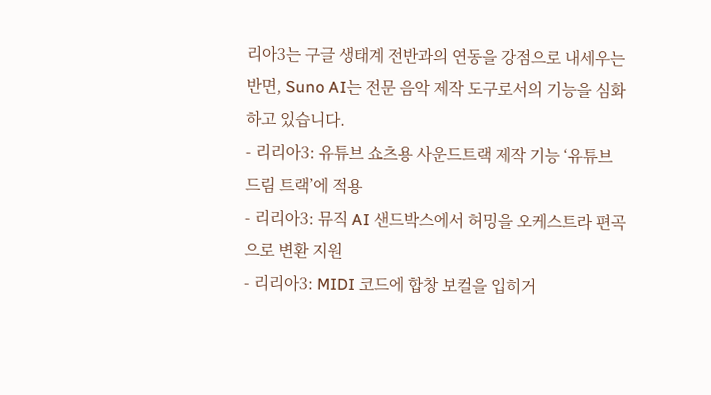리아3는 구글 생태계 전반과의 연동을 강점으로 내세우는 반면, Suno AI는 전문 음악 제작 도구로서의 기능을 심화하고 있습니다.
- 리리아3: 유튜브 쇼츠용 사운드트랙 제작 기능 ‘유튜브 드림 트랙’에 적용
- 리리아3: 뮤직 AI 샌드박스에서 허밍을 오케스트라 편곡으로 변환 지원
- 리리아3: MIDI 코드에 합창 보컬을 입히거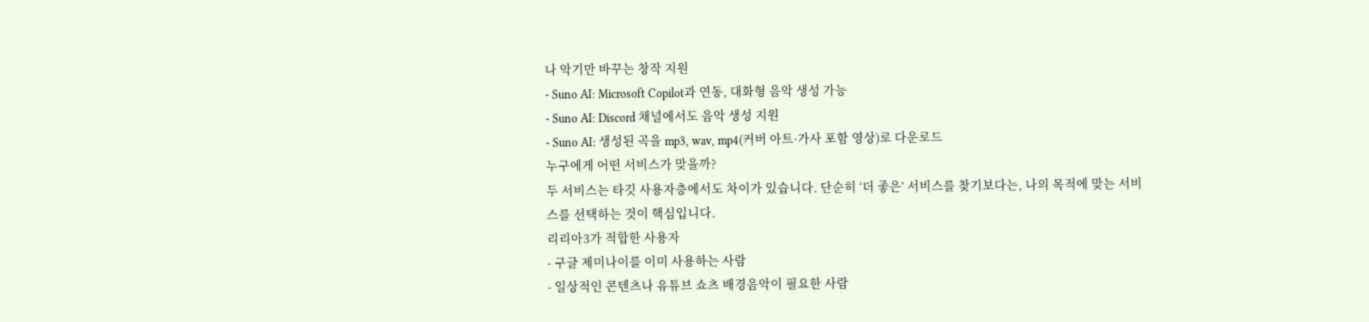나 악기만 바꾸는 창작 지원
- Suno AI: Microsoft Copilot과 연동, 대화형 음악 생성 가능
- Suno AI: Discord 채널에서도 음악 생성 지원
- Suno AI: 생성된 곡을 mp3, wav, mp4(커버 아트·가사 포함 영상)로 다운로드
누구에게 어떤 서비스가 맞을까?
두 서비스는 타깃 사용자층에서도 차이가 있습니다. 단순히 ‘더 좋은’ 서비스를 찾기보다는, 나의 목적에 맞는 서비스를 선택하는 것이 핵심입니다.
리리아3가 적합한 사용자
- 구글 제미나이를 이미 사용하는 사람
- 일상적인 콘텐츠나 유튜브 쇼츠 배경음악이 필요한 사람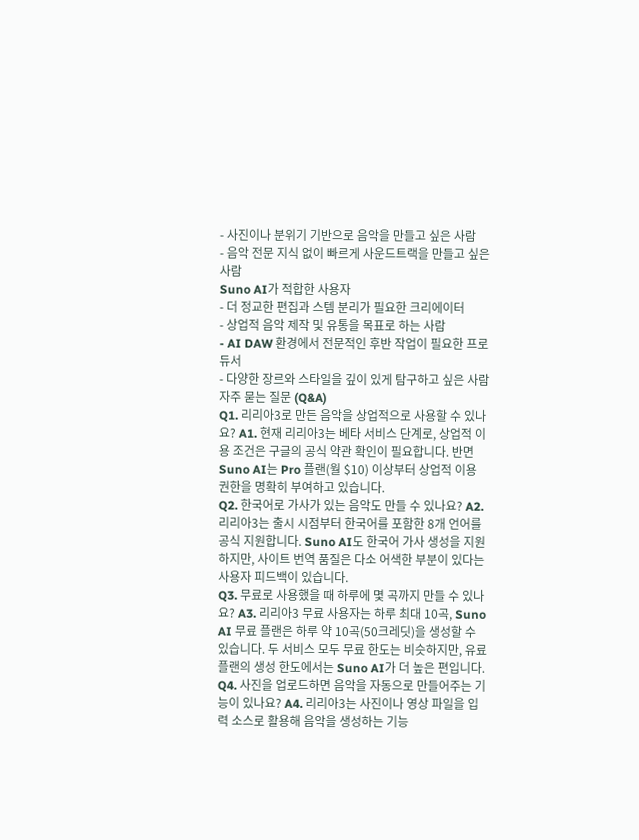- 사진이나 분위기 기반으로 음악을 만들고 싶은 사람
- 음악 전문 지식 없이 빠르게 사운드트랙을 만들고 싶은 사람
Suno AI가 적합한 사용자
- 더 정교한 편집과 스템 분리가 필요한 크리에이터
- 상업적 음악 제작 및 유통을 목표로 하는 사람
- AI DAW 환경에서 전문적인 후반 작업이 필요한 프로듀서
- 다양한 장르와 스타일을 깊이 있게 탐구하고 싶은 사람
자주 묻는 질문 (Q&A)
Q1. 리리아3로 만든 음악을 상업적으로 사용할 수 있나요? A1. 현재 리리아3는 베타 서비스 단계로, 상업적 이용 조건은 구글의 공식 약관 확인이 필요합니다. 반면 Suno AI는 Pro 플랜(월 $10) 이상부터 상업적 이용 권한을 명확히 부여하고 있습니다.
Q2. 한국어로 가사가 있는 음악도 만들 수 있나요? A2. 리리아3는 출시 시점부터 한국어를 포함한 8개 언어를 공식 지원합니다. Suno AI도 한국어 가사 생성을 지원하지만, 사이트 번역 품질은 다소 어색한 부분이 있다는 사용자 피드백이 있습니다.
Q3. 무료로 사용했을 때 하루에 몇 곡까지 만들 수 있나요? A3. 리리아3 무료 사용자는 하루 최대 10곡, Suno AI 무료 플랜은 하루 약 10곡(50크레딧)을 생성할 수 있습니다. 두 서비스 모두 무료 한도는 비슷하지만, 유료 플랜의 생성 한도에서는 Suno AI가 더 높은 편입니다.
Q4. 사진을 업로드하면 음악을 자동으로 만들어주는 기능이 있나요? A4. 리리아3는 사진이나 영상 파일을 입력 소스로 활용해 음악을 생성하는 기능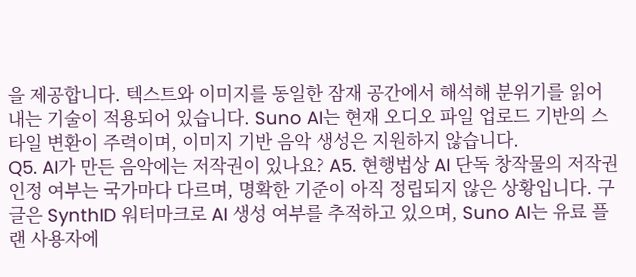을 제공합니다. 텍스트와 이미지를 동일한 잠재 공간에서 해석해 분위기를 읽어내는 기술이 적용되어 있습니다. Suno AI는 현재 오디오 파일 업로드 기반의 스타일 변환이 주력이며, 이미지 기반 음악 생성은 지원하지 않습니다.
Q5. AI가 만든 음악에는 저작권이 있나요? A5. 현행법상 AI 단독 창작물의 저작권 인정 여부는 국가마다 다르며, 명확한 기준이 아직 정립되지 않은 상황입니다. 구글은 SynthID 워터마크로 AI 생성 여부를 추적하고 있으며, Suno AI는 유료 플랜 사용자에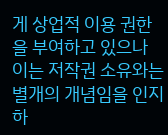게 상업적 이용 권한을 부여하고 있으나 이는 저작권 소유와는 별개의 개념임을 인지하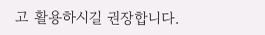고 활용하시길 권장합니다.